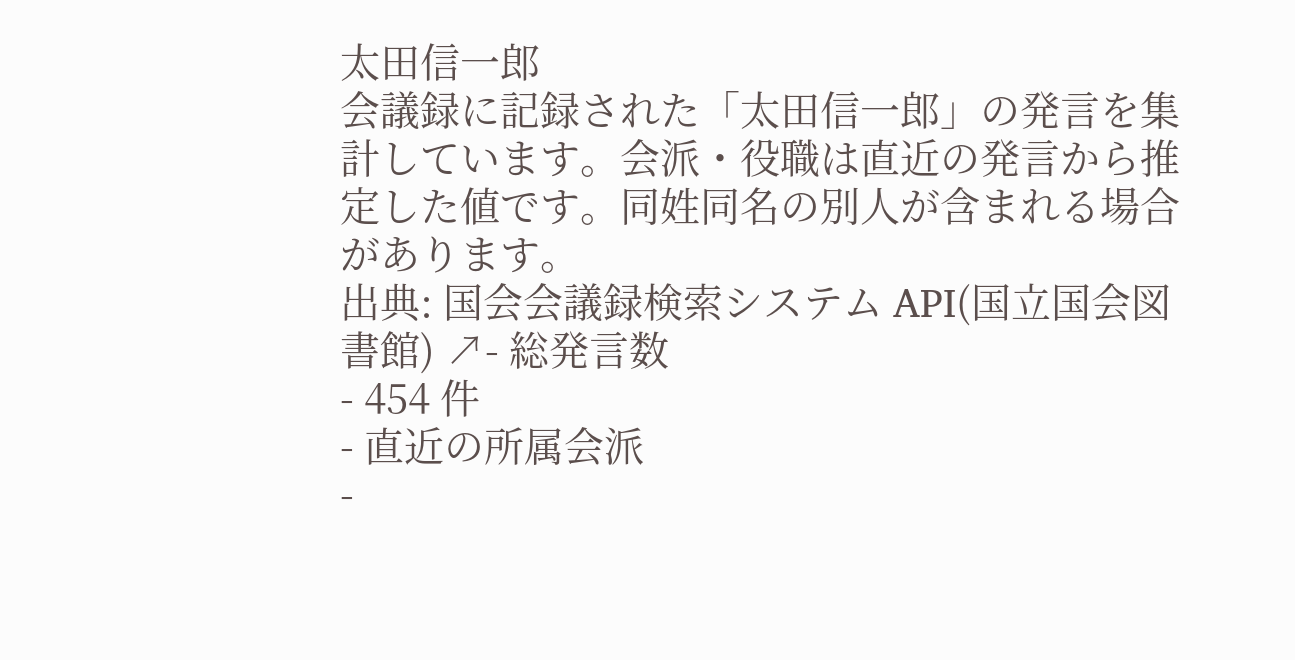太田信一郎
会議録に記録された「太田信一郎」の発言を集計しています。会派・役職は直近の発言から推定した値です。同姓同名の別人が含まれる場合があります。
出典: 国会会議録検索システム API(国立国会図書館) ↗- 総発言数
- 454 件
- 直近の所属会派
-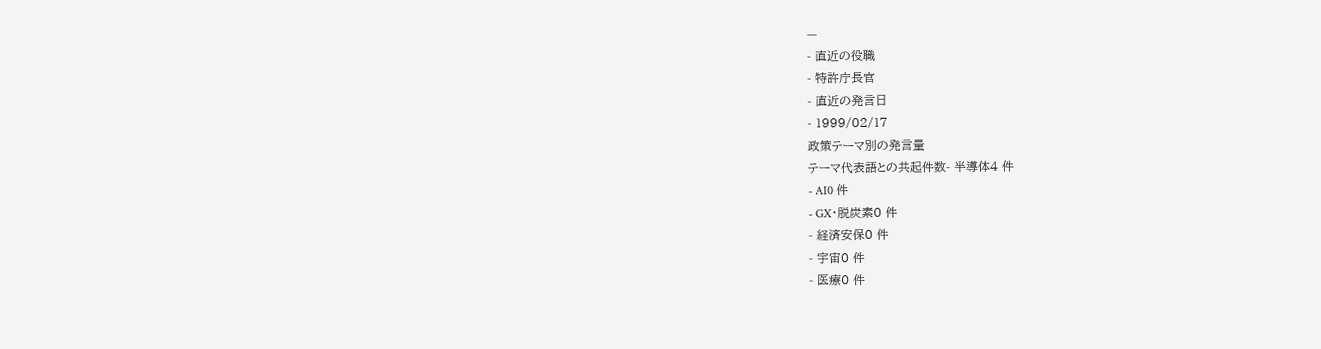—
- 直近の役職
- 特許庁長官
- 直近の発言日
- 1999/02/17
政策テーマ別の発言量
テーマ代表語との共起件数- 半導体4 件
- AI0 件
- GX・脱炭素0 件
- 経済安保0 件
- 宇宙0 件
- 医療0 件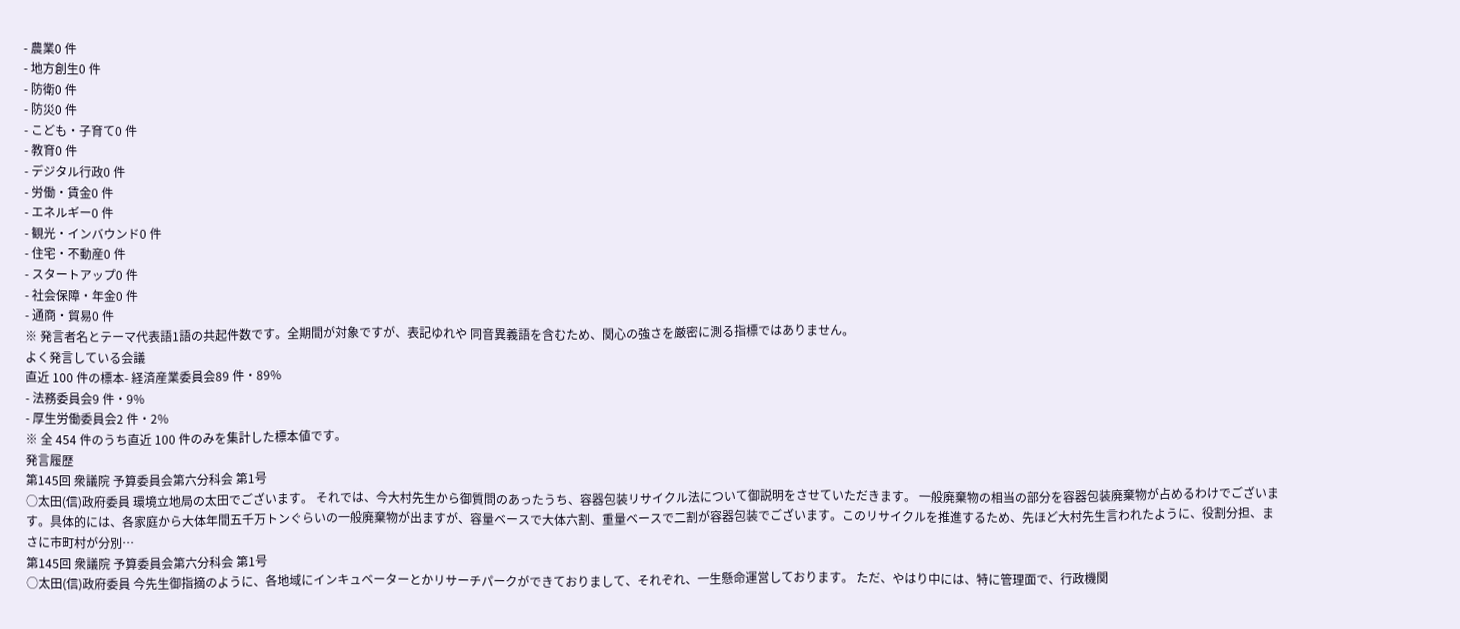- 農業0 件
- 地方創生0 件
- 防衛0 件
- 防災0 件
- こども・子育て0 件
- 教育0 件
- デジタル行政0 件
- 労働・賃金0 件
- エネルギー0 件
- 観光・インバウンド0 件
- 住宅・不動産0 件
- スタートアップ0 件
- 社会保障・年金0 件
- 通商・貿易0 件
※ 発言者名とテーマ代表語1語の共起件数です。全期間が対象ですが、表記ゆれや 同音異義語を含むため、関心の強さを厳密に測る指標ではありません。
よく発言している会議
直近 100 件の標本- 経済産業委員会89 件・89%
- 法務委員会9 件・9%
- 厚生労働委員会2 件・2%
※ 全 454 件のうち直近 100 件のみを集計した標本値です。
発言履歴
第145回 衆議院 予算委員会第六分科会 第1号
○太田(信)政府委員 環境立地局の太田でございます。 それでは、今大村先生から御質問のあったうち、容器包装リサイクル法について御説明をさせていただきます。 一般廃棄物の相当の部分を容器包装廃棄物が占めるわけでございます。具体的には、各家庭から大体年間五千万トンぐらいの一般廃棄物が出ますが、容量ベースで大体六割、重量ベースで二割が容器包装でございます。このリサイクルを推進するため、先ほど大村先生言われたように、役割分担、まさに市町村が分別…
第145回 衆議院 予算委員会第六分科会 第1号
○太田(信)政府委員 今先生御指摘のように、各地域にインキュベーターとかリサーチパークができておりまして、それぞれ、一生懸命運営しております。 ただ、やはり中には、特に管理面で、行政機関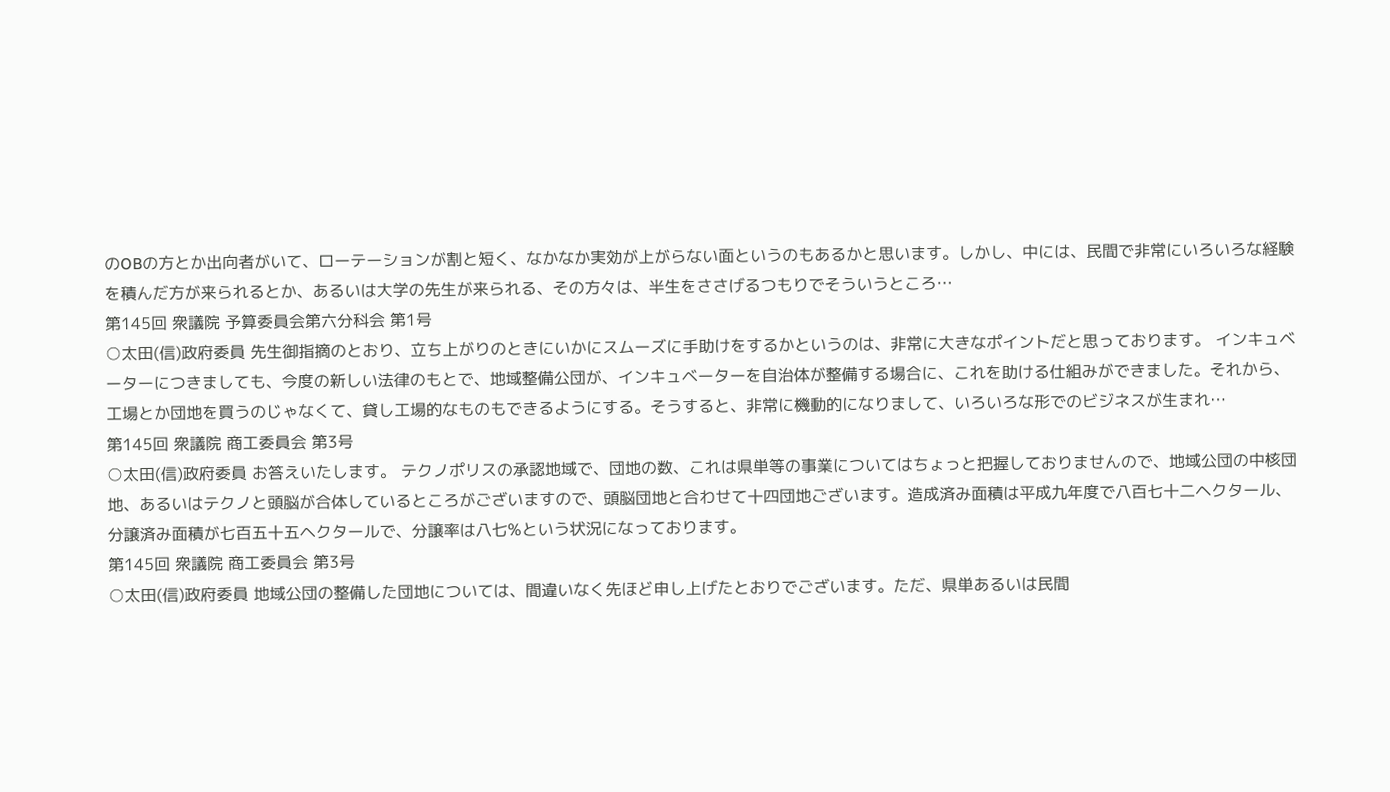のOBの方とか出向者がいて、ローテーションが割と短く、なかなか実効が上がらない面というのもあるかと思います。しかし、中には、民間で非常にいろいろな経験を積んだ方が来られるとか、あるいは大学の先生が来られる、その方々は、半生をささげるつもりでそういうところ…
第145回 衆議院 予算委員会第六分科会 第1号
○太田(信)政府委員 先生御指摘のとおり、立ち上がりのときにいかにスムーズに手助けをするかというのは、非常に大きなポイントだと思っております。 インキュベーターにつきましても、今度の新しい法律のもとで、地域整備公団が、インキュベーターを自治体が整備する場合に、これを助ける仕組みができました。それから、工場とか団地を買うのじゃなくて、貸し工場的なものもできるようにする。そうすると、非常に機動的になりまして、いろいろな形でのビジネスが生まれ…
第145回 衆議院 商工委員会 第3号
○太田(信)政府委員 お答えいたします。 テクノポリスの承認地域で、団地の数、これは県単等の事業についてはちょっと把握しておりませんので、地域公団の中核団地、あるいはテクノと頭脳が合体しているところがございますので、頭脳団地と合わせて十四団地ございます。造成済み面積は平成九年度で八百七十二ヘクタール、分譲済み面積が七百五十五ヘクタールで、分譲率は八七%という状況になっております。
第145回 衆議院 商工委員会 第3号
○太田(信)政府委員 地域公団の整備した団地については、間違いなく先ほど申し上げたとおりでございます。ただ、県単あるいは民間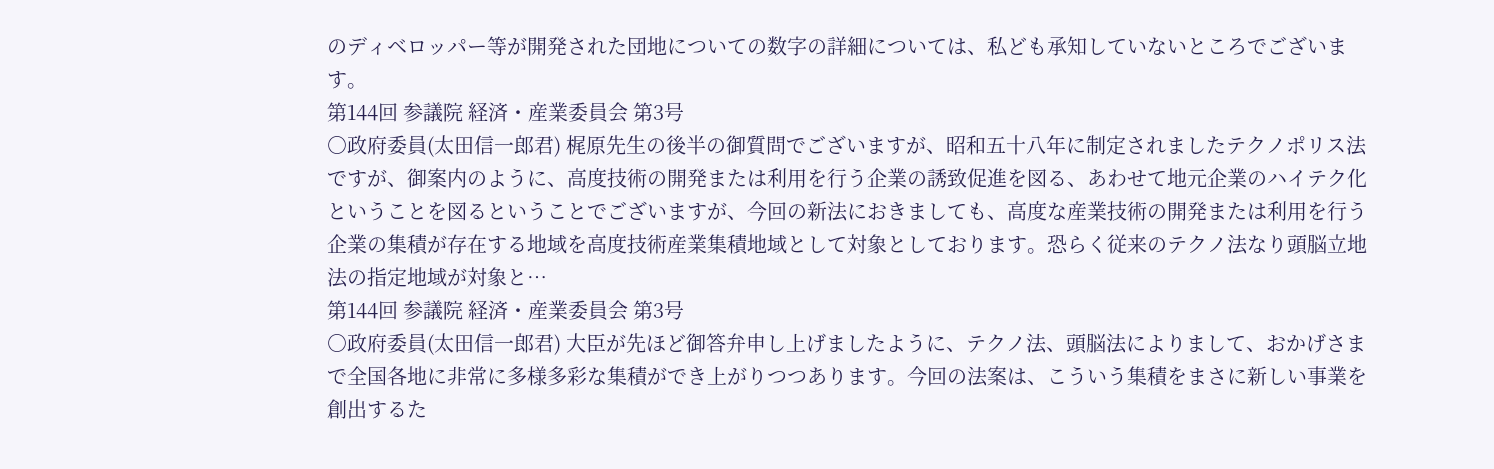のディベロッパー等が開発された団地についての数字の詳細については、私ども承知していないところでございます。
第144回 参議院 経済・産業委員会 第3号
○政府委員(太田信一郎君) 梶原先生の後半の御質問でございますが、昭和五十八年に制定されましたテクノポリス法ですが、御案内のように、高度技術の開発または利用を行う企業の誘致促進を図る、あわせて地元企業のハイテク化ということを図るということでございますが、今回の新法におきましても、高度な産業技術の開発または利用を行う企業の集積が存在する地域を高度技術産業集積地域として対象としております。恐らく従来のテクノ法なり頭脳立地法の指定地域が対象と…
第144回 参議院 経済・産業委員会 第3号
○政府委員(太田信一郎君) 大臣が先ほど御答弁申し上げましたように、テクノ法、頭脳法によりまして、おかげさまで全国各地に非常に多様多彩な集積ができ上がりつつあります。今回の法案は、こういう集積をまさに新しい事業を創出するた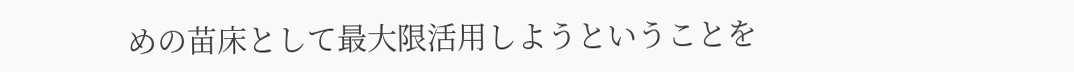めの苗床として最大限活用しようということを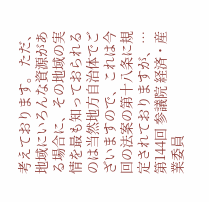考えております。 ただ、地域にいろんな資源がある場合に、その地域の実情を最も知っておられるのは当然地方自治体でございますので、これは今回の法案の第十八条に規定されておりますが、…
第144回 参議院 経済・産業委員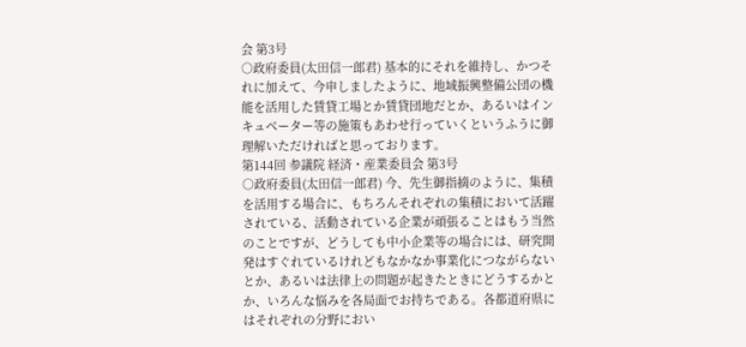会 第3号
○政府委員(太田信一郎君) 基本的にそれを維持し、かつそれに加えて、今申しましたように、地域振興整備公団の機能を活用した賃貸工場とか賃貸団地だとか、あるいはインキュベーター等の施策もあわせ行っていくというふうに御理解いただければと思っております。
第144回 参議院 経済・産業委員会 第3号
○政府委員(太田信一郎君) 今、先生御指摘のように、集積を活用する場合に、もちろんそれぞれの集積において活躍されている、活動されている企業が頑張ることはもう当然のことですが、どうしても中小企業等の場合には、研究開発はすぐれているけれどもなかなか事業化につながらないとか、あるいは法律上の問題が起きたときにどうするかとか、いろんな悩みを各局面でお持ちである。各都道府県にはそれぞれの分野におい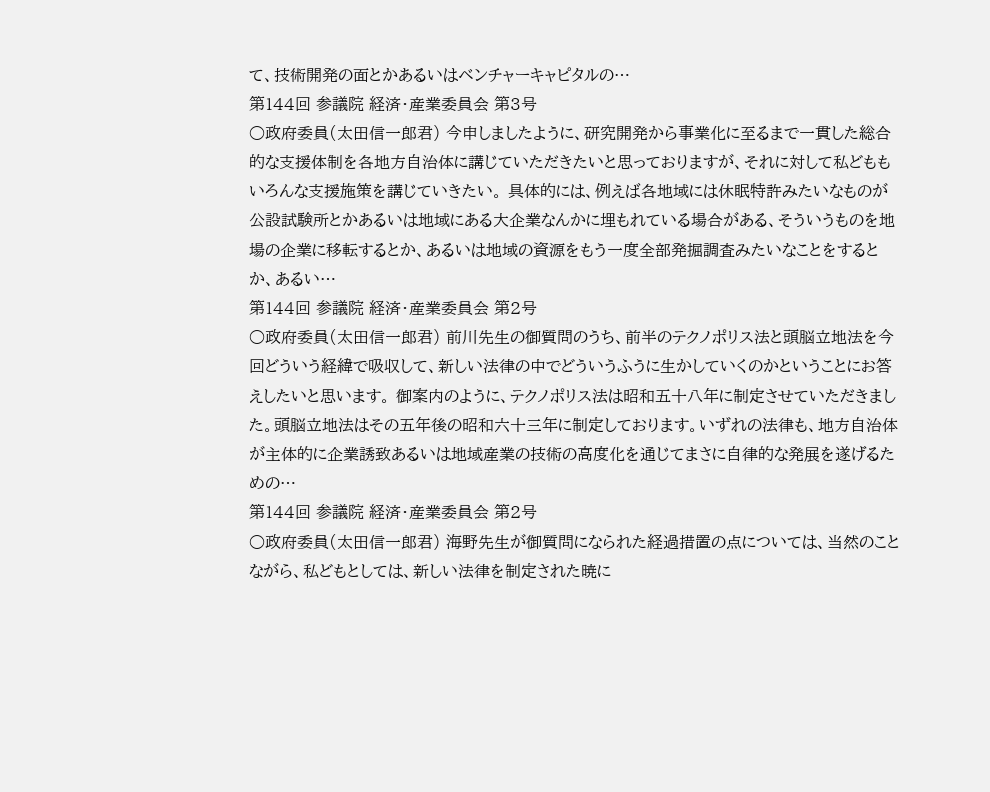て、技術開発の面とかあるいはベンチャーキャピタルの…
第144回 参議院 経済・産業委員会 第3号
○政府委員(太田信一郎君) 今申しましたように、研究開発から事業化に至るまで一貫した総合的な支援体制を各地方自治体に講じていただきたいと思っておりますが、それに対して私どももいろんな支援施策を講じていきたい。 具体的には、例えば各地域には休眠特許みたいなものが公設試験所とかあるいは地域にある大企業なんかに埋もれている場合がある、そういうものを地場の企業に移転するとか、あるいは地域の資源をもう一度全部発掘調査みたいなことをするとか、あるい…
第144回 参議院 経済・産業委員会 第2号
○政府委員(太田信一郎君) 前川先生の御質問のうち、前半のテクノポリス法と頭脳立地法を今回どういう経緯で吸収して、新しい法律の中でどういうふうに生かしていくのかということにお答えしたいと思います。 御案内のように、テクノポリス法は昭和五十八年に制定させていただきました。頭脳立地法はその五年後の昭和六十三年に制定しております。いずれの法律も、地方自治体が主体的に企業誘致あるいは地域産業の技術の高度化を通じてまさに自律的な発展を遂げるための…
第144回 参議院 経済・産業委員会 第2号
○政府委員(太田信一郎君) 海野先生が御質問になられた経過措置の点については、当然のことながら、私どもとしては、新しい法律を制定された暁に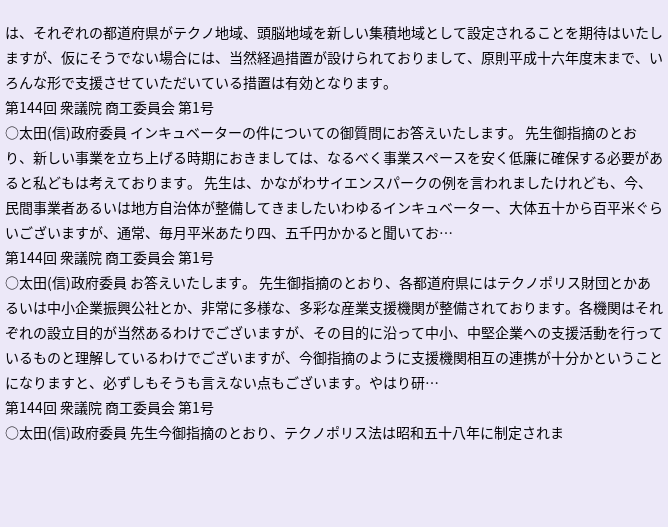は、それぞれの都道府県がテクノ地域、頭脳地域を新しい集積地域として設定されることを期待はいたしますが、仮にそうでない場合には、当然経過措置が設けられておりまして、原則平成十六年度末まで、いろんな形で支援させていただいている措置は有効となります。
第144回 衆議院 商工委員会 第1号
○太田(信)政府委員 インキュベーターの件についての御質問にお答えいたします。 先生御指摘のとおり、新しい事業を立ち上げる時期におきましては、なるべく事業スペースを安く低廉に確保する必要があると私どもは考えております。 先生は、かながわサイエンスパークの例を言われましたけれども、今、民間事業者あるいは地方自治体が整備してきましたいわゆるインキュベーター、大体五十から百平米ぐらいございますが、通常、毎月平米あたり四、五千円かかると聞いてお…
第144回 衆議院 商工委員会 第1号
○太田(信)政府委員 お答えいたします。 先生御指摘のとおり、各都道府県にはテクノポリス財団とかあるいは中小企業振興公社とか、非常に多様な、多彩な産業支援機関が整備されております。各機関はそれぞれの設立目的が当然あるわけでございますが、その目的に沿って中小、中堅企業への支援活動を行っているものと理解しているわけでございますが、今御指摘のように支援機関相互の連携が十分かということになりますと、必ずしもそうも言えない点もございます。やはり研…
第144回 衆議院 商工委員会 第1号
○太田(信)政府委員 先生今御指摘のとおり、テクノポリス法は昭和五十八年に制定されま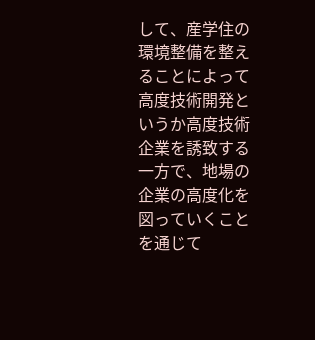して、産学住の環境整備を整えることによって高度技術開発というか高度技術企業を誘致する一方で、地場の企業の高度化を図っていくことを通じて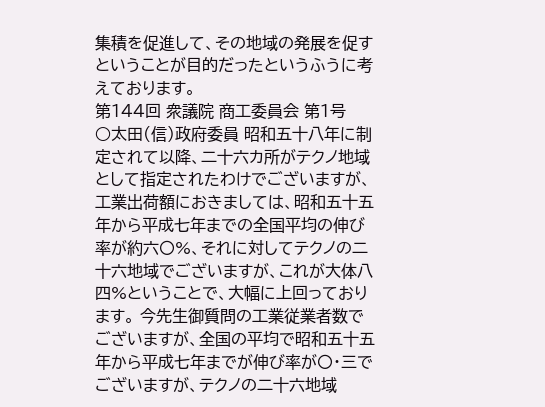集積を促進して、その地域の発展を促すということが目的だったというふうに考えております。
第144回 衆議院 商工委員会 第1号
○太田(信)政府委員 昭和五十八年に制定されて以降、二十六カ所がテクノ地域として指定されたわけでございますが、工業出荷額におきましては、昭和五十五年から平成七年までの全国平均の伸び率が約六〇%、それに対してテクノの二十六地域でございますが、これが大体八四%ということで、大幅に上回っております。 今先生御質問の工業従業者数でございますが、全国の平均で昭和五十五年から平成七年までが伸び率が〇・三でございますが、テクノの二十六地域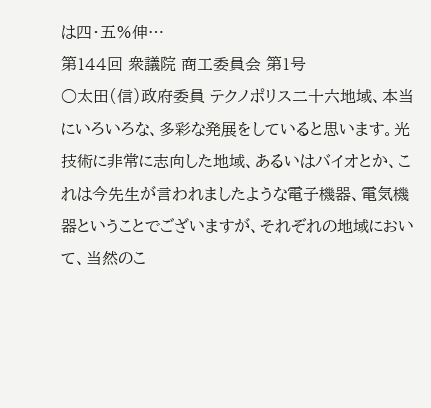は四・五%伸…
第144回 衆議院 商工委員会 第1号
○太田(信)政府委員 テクノポリス二十六地域、本当にいろいろな、多彩な発展をしていると思います。光技術に非常に志向した地域、あるいはバイオとか、これは今先生が言われましたような電子機器、電気機器ということでございますが、それぞれの地域において、当然のこ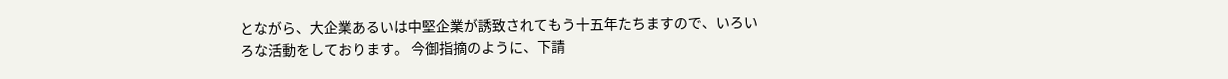とながら、大企業あるいは中堅企業が誘致されてもう十五年たちますので、いろいろな活動をしております。 今御指摘のように、下請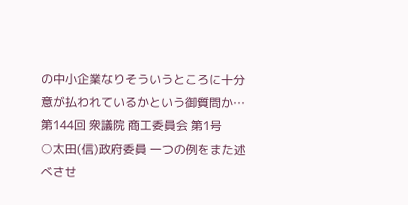の中小企業なりそういうところに十分意が払われているかという御質問か…
第144回 衆議院 商工委員会 第1号
○太田(信)政府委員 一つの例をまた述べさせ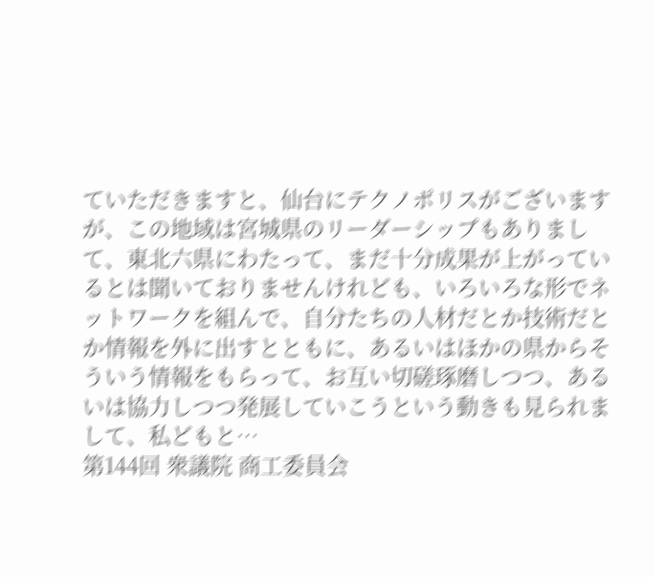ていただきますと、仙台にテクノポリスがございますが、この地域は宮城県のリーダーシップもありまして、東北六県にわたって、まだ十分成果が上がっているとは聞いておりませんけれども、いろいろな形でネットワークを組んで、自分たちの人材だとか技術だとか情報を外に出すとともに、あるいはほかの県からそういう情報をもらって、お互い切磋琢磨しつつ、あるいは協力しつつ発展していこうという動きも見られまして、私どもと…
第144回 衆議院 商工委員会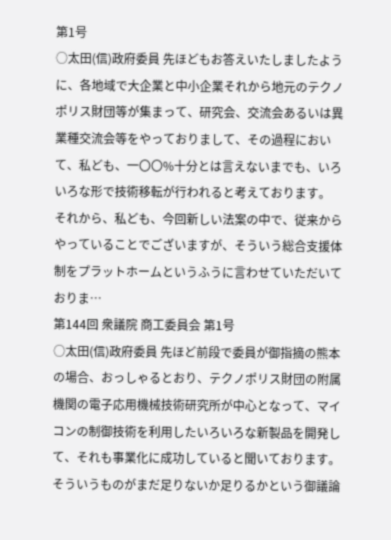第1号
○太田(信)政府委員 先ほどもお答えいたしましたように、各地域で大企業と中小企業それから地元のテクノポリス財団等が集まって、研究会、交流会あるいは異業種交流会等をやっておりまして、その過程において、私ども、一〇〇%十分とは言えないまでも、いろいろな形で技術移転が行われると考えております。 それから、私ども、今回新しい法案の中で、従来からやっていることでございますが、そういう総合支援体制をプラットホームというふうに言わせていただいておりま…
第144回 衆議院 商工委員会 第1号
○太田(信)政府委員 先ほど前段で委員が御指摘の熊本の場合、おっしゃるとおり、テクノポリス財団の附属機関の電子応用機械技術研究所が中心となって、マイコンの制御技術を利用したいろいろな新製品を開発して、それも事業化に成功していると聞いております。そういうものがまだ足りないか足りるかという御議論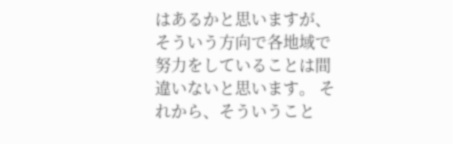はあるかと思いますが、そういう方向で各地域で努力をしていることは間違いないと思います。 それから、そういうこと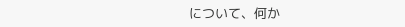について、何か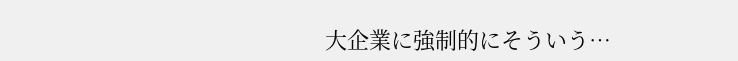大企業に強制的にそういう…